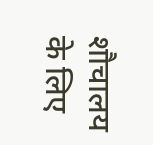शौचालय के लिए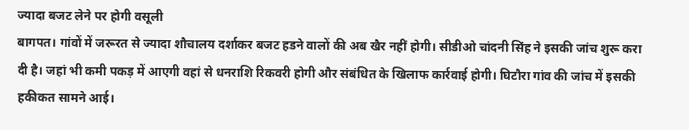ज्यादा बजट लेने पर होगी वसूली
बागपत। गांवों में जरूरत से ज्यादा शौचालय दर्शाकर बजट हडने वालों की अब खैर नहीं होगी। सीडीओ चांदनी सिंह ने इसकी जांच शुरू करा दी है। जहां भी कमी पकड़ में आएगी वहां से धनराशि रिकवरी होगी और संबंधित के खिलाफ कार्रवाई होगी। घिटौरा गांव की जांच में इसकी हकीकत सामने आई।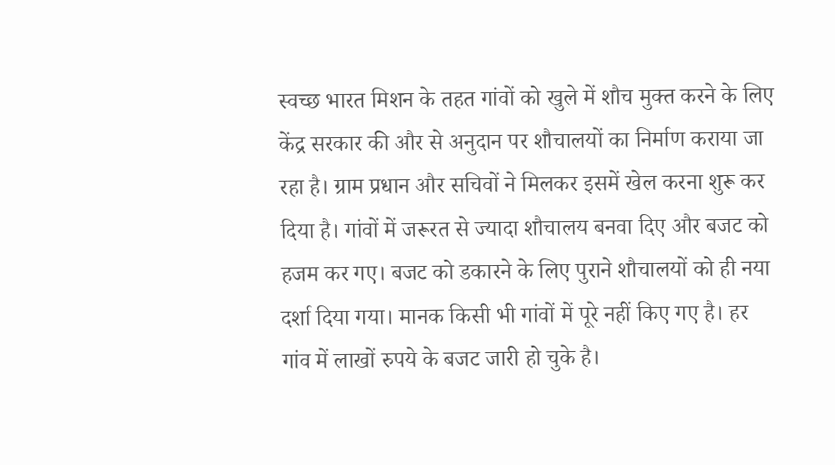स्वच्छ भारत मिशन के तहत गांवों को खुले में शौच मुक्त करने के लिए केंद्र सरकार की और से अनुदान पर शौचालयों का निर्माण कराया जा रहा है। ग्राम प्रधान और सचिवों ने मिलकर इसमें खेल करना शुरू कर दिया है। गांवों में जरूरत से ज्यादा शौचालय बनवा दिए और बजट को हजम कर गए। बजट को डकारने के लिए पुराने शौचालयों को ही नया दर्शा दिया गया। मानक किसी भी गांवों में पूरे नहीं किए गए है। हर गांव में लाखों रुपये के बजट जारी हो चुके है।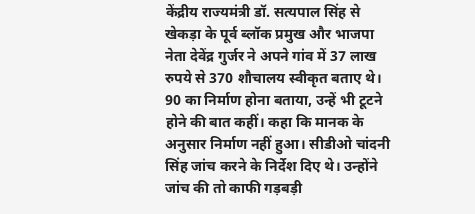केंद्रीय राज्यमंत्री डॉ. सत्यपाल सिंह से खेकड़ा के पूर्व ब्लॉक प्रमुख और भाजपा नेता देवेंद्र गुर्जर ने अपने गांव में 37 लाख रुपये से 370 शौचालय स्वीकृत बताए थे। 90 का निर्माण होना बताया, उन्हें भी टूटने होने की बात कहीं। कहा कि मानक के अनुसार निर्माण नहीं हुआ। सीडीओ चांदनी सिंह जांच करने के निर्देश दिए थे। उन्होंने जांच की तो काफी गड़बड़ी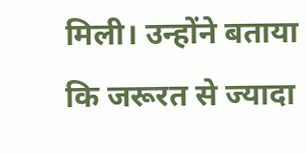मिली। उन्होंने बताया कि जरूरत से ज्यादा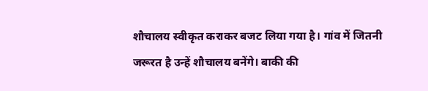शौचालय स्वीकृत कराकर बजट लिया गया है। गांव में जितनी जरूरत है उन्हें शौचालय बनेंगे। बाकी की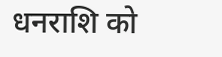धनराशि को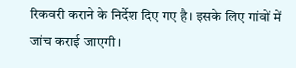रिकवरी कराने के निर्देश दिए गए है। इसके लिए गांवों में जांच कराई जाएगी।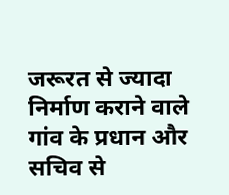जरूरत से ज्यादा निर्माण कराने वाले गांव के प्रधान और सचिव से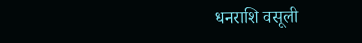धनराशि वसूली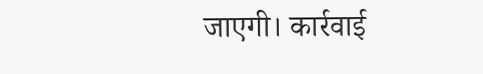जाएगी। कार्रवाई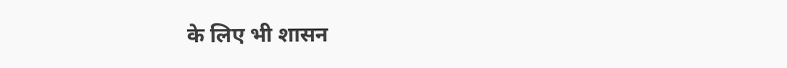के लिए भी शासन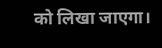को लिखा जाएगा।